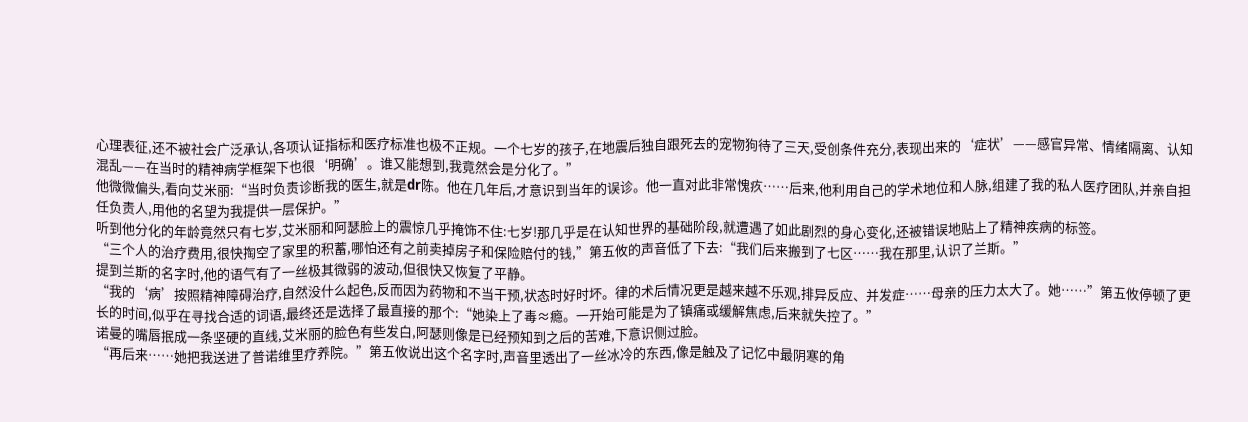心理表征,还不被社会广泛承认,各项认证指标和医疗标准也极不正规。一个七岁的孩子,在地震后独自跟死去的宠物狗待了三天,受创条件充分,表现出来的‘症状’——感官异常、情绪隔离、认知混乱——在当时的精神病学框架下也很‘明确’。谁又能想到,我竟然会是分化了。”
他微微偏头,看向艾米丽:“当时负责诊断我的医生,就是dr陈。他在几年后,才意识到当年的误诊。他一直对此非常愧疚……后来,他利用自己的学术地位和人脉,组建了我的私人医疗团队,并亲自担任负责人,用他的名望为我提供一层保护。”
听到他分化的年龄竟然只有七岁,艾米丽和阿瑟脸上的震惊几乎掩饰不住:七岁!那几乎是在认知世界的基础阶段,就遭遇了如此剧烈的身心变化,还被错误地贴上了精神疾病的标签。
“三个人的治疗费用,很快掏空了家里的积蓄,哪怕还有之前卖掉房子和保险赔付的钱,”第五攸的声音低了下去:“我们后来搬到了七区……我在那里,认识了兰斯。”
提到兰斯的名字时,他的语气有了一丝极其微弱的波动,但很快又恢复了平静。
“我的‘病’按照精神障碍治疗,自然没什么起色,反而因为药物和不当干预,状态时好时坏。律的术后情况更是越来越不乐观,排异反应、并发症……母亲的压力太大了。她……”第五攸停顿了更长的时间,似乎在寻找合适的词语,最终还是选择了最直接的那个:“她染上了毒≈瘾。一开始可能是为了镇痛或缓解焦虑,后来就失控了。”
诺曼的嘴唇抿成一条坚硬的直线,艾米丽的脸色有些发白,阿瑟则像是已经预知到之后的苦难,下意识侧过脸。
“再后来……她把我送进了普诺维里疗养院。”第五攸说出这个名字时,声音里透出了一丝冰冷的东西,像是触及了记忆中最阴寒的角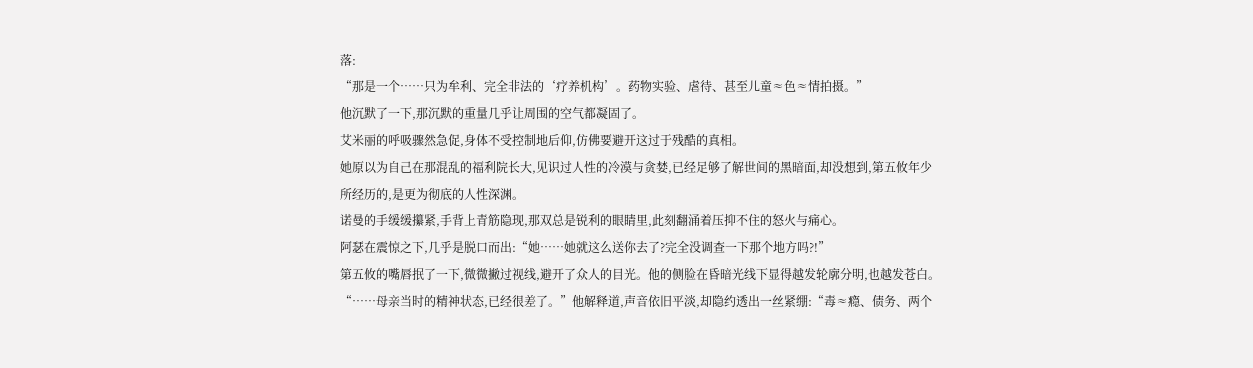落:
“那是一个……只为牟利、完全非法的‘疗养机构’。药物实验、虐待、甚至儿童≈色≈情拍摄。”
他沉默了一下,那沉默的重量几乎让周围的空气都凝固了。
艾米丽的呼吸骤然急促,身体不受控制地后仰,仿佛要避开这过于残酷的真相。
她原以为自己在那混乱的福利院长大,见识过人性的冷漠与贪婪,已经足够了解世间的黑暗面,却没想到,第五攸年少所经历的,是更为彻底的人性深渊。
诺曼的手缓缓攥紧,手背上青筋隐现,那双总是锐利的眼睛里,此刻翻涌着压抑不住的怒火与痛心。
阿瑟在震惊之下,几乎是脱口而出:“她……她就这么送你去了?完全没调查一下那个地方吗?!”
第五攸的嘴唇抿了一下,微微撇过视线,避开了众人的目光。他的侧脸在昏暗光线下显得越发轮廓分明,也越发苍白。
“……母亲当时的精神状态,已经很差了。”他解释道,声音依旧平淡,却隐约透出一丝紧绷:“毒≈瘾、债务、两个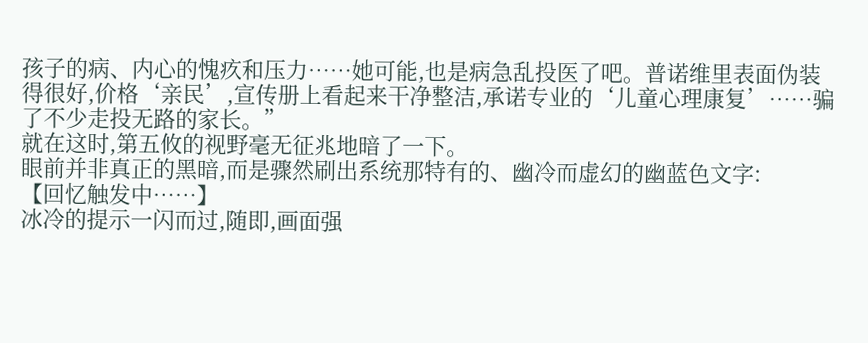孩子的病、内心的愧疚和压力……她可能,也是病急乱投医了吧。普诺维里表面伪装得很好,价格‘亲民’,宣传册上看起来干净整洁,承诺专业的‘儿童心理康复’……骗了不少走投无路的家长。”
就在这时,第五攸的视野毫无征兆地暗了一下。
眼前并非真正的黑暗,而是骤然刷出系统那特有的、幽冷而虚幻的幽蓝色文字:
【回忆触发中……】
冰冷的提示一闪而过,随即,画面强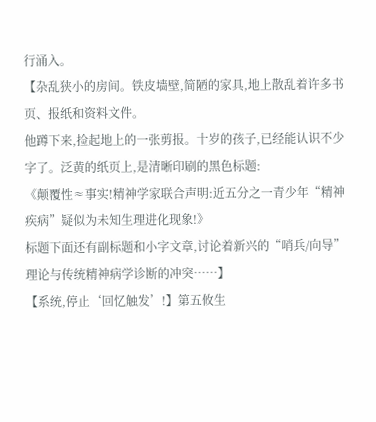行涌入。
【杂乱狭小的房间。铁皮墙壁,简陋的家具,地上散乱着许多书页、报纸和资料文件。
他蹲下来,捡起地上的一张剪报。十岁的孩子,已经能认识不少字了。泛黄的纸页上,是清晰印刷的黑色标题:
《颠覆性≈事实!精神学家联合声明:近五分之一青少年“精神疾病”疑似为未知生理进化现象!》
标题下面还有副标题和小字文章,讨论着新兴的“哨兵/向导”理论与传统精神病学诊断的冲突……】
【系统,停止‘回忆触发’!】第五攸生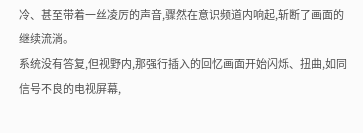冷、甚至带着一丝凌厉的声音,骤然在意识频道内响起,斩断了画面的继续流淌。
系统没有答复,但视野内,那强行插入的回忆画面开始闪烁、扭曲,如同信号不良的电视屏幕,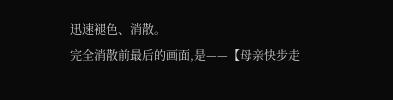迅速褪色、消散。
完全消散前最后的画面,是——【母亲快步走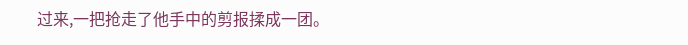过来,一把抢走了他手中的剪报揉成一团。